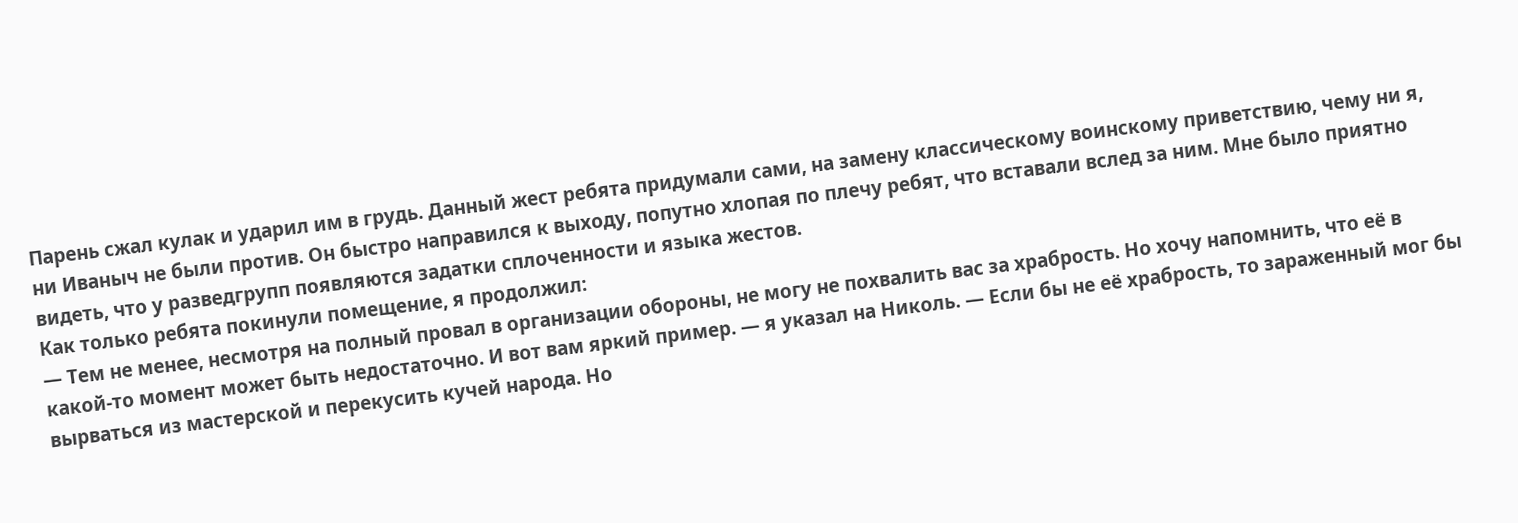Парень сжал кулак и ударил им в грудь. Данный жест ребята придумали сами, на замену классическому воинскому приветствию, чему ни я, ни Иваныч не были против. Он быстро направился к выходу, попутно хлопая по плечу ребят, что вставали вслед за ним. Мне было приятно видеть, что у разведгрупп появляются задатки сплоченности и языка жестов.
Как только ребята покинули помещение, я продолжил:
— Тем не менее, несмотря на полный провал в организации обороны, не могу не похвалить вас за храбрость. Но хочу напомнить, что её в какой-то момент может быть недостаточно. И вот вам яркий пример. — я указал на Николь. — Если бы не её храбрость, то зараженный мог бы вырваться из мастерской и перекусить кучей народа. Но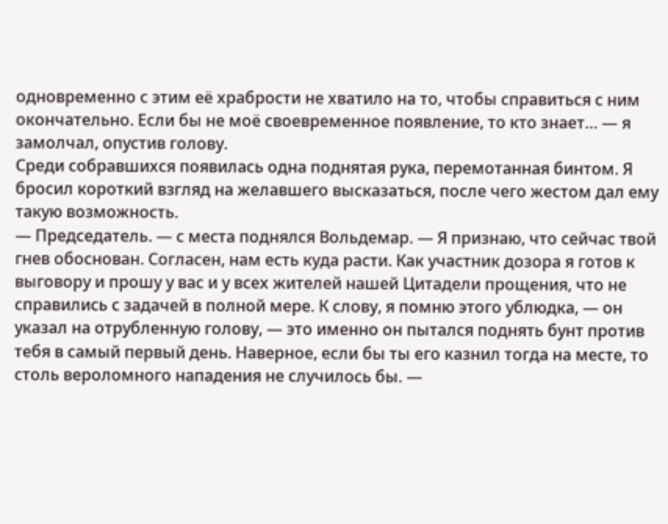одновременно с этим её храбрости не хватило на то, чтобы справиться с ним окончательно. Если бы не моё своевременное появление, то кто знает… — я замолчал, опустив голову.
Среди собравшихся появилась одна поднятая рука, перемотанная бинтом. Я бросил короткий взгляд на желавшего высказаться, после чего жестом дал ему такую возможность.
— Председатель. — с места поднялся Вольдемар. — Я признаю, что сейчас твой гнев обоснован. Согласен, нам есть куда расти. Как участник дозора я готов к выговору и прошу у вас и у всех жителей нашей Цитадели прощения, что не справились с задачей в полной мере. К слову, я помню этого ублюдка, — он указал на отрубленную голову, — это именно он пытался поднять бунт против тебя в самый первый день. Наверное, если бы ты его казнил тогда на месте, то столь вероломного нападения не случилось бы. —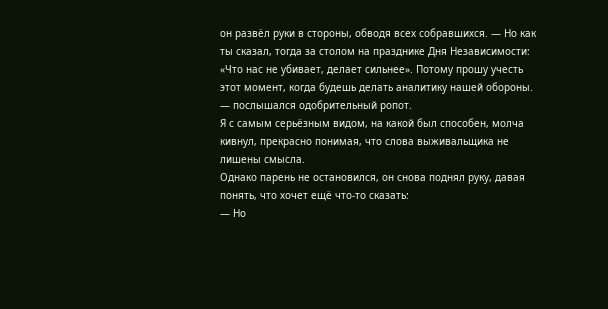он развёл руки в стороны, обводя всех собравшихся. — Но как ты сказал, тогда за столом на празднике Дня Независимости: «Что нас не убивает, делает сильнее». Потому прошу учесть этот момент, когда будешь делать аналитику нашей обороны. — послышался одобрительный ропот.
Я с самым серьёзным видом, на какой был способен, молча кивнул, прекрасно понимая, что слова выживальщика не лишены смысла.
Однако парень не остановился, он снова поднял руку, давая понять, что хочет ещё что-то сказать:
— Но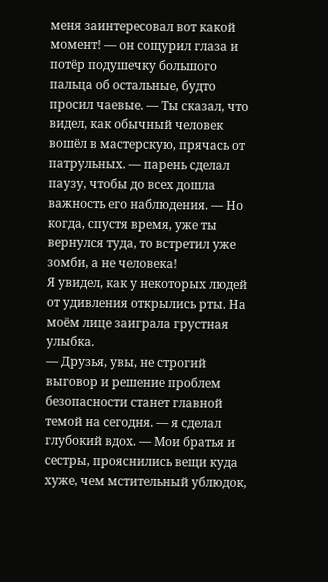меня заинтересовал вот какой момент! — он сощурил глаза и потёр подушечку большого пальца об остальные, будто просил чаевые. — Ты сказал, что видел, как обычный человек вошёл в мастерскую, прячась от патрульных. — парень сделал паузу, чтобы до всех дошла важность его наблюдения. — Но когда, спустя время, уже ты вернулся туда, то встретил уже зомби, а не человека!
Я увидел, как у некоторых людей от удивления открылись рты. На моём лице заиграла грустная улыбка.
— Друзья, увы, не строгий выговор и решение проблем безопасности станет главной темой на сегодня. — я сделал глубокий вдох. — Мои братья и сестры, прояснились вещи куда хуже, чем мстительный ублюдок,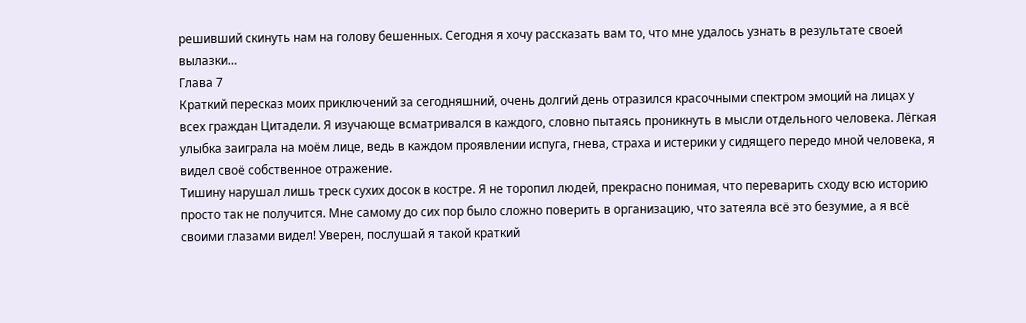решивший скинуть нам на голову бешенных. Сегодня я хочу рассказать вам то, что мне удалось узнать в результате своей вылазки…
Глава 7
Краткий пересказ моих приключений за сегодняшний, очень долгий день отразился красочными спектром эмоций на лицах у всех граждан Цитадели. Я изучающе всматривался в каждого, словно пытаясь проникнуть в мысли отдельного человека. Лёгкая улыбка заиграла на моём лице, ведь в каждом проявлении испуга, гнева, страха и истерики у сидящего передо мной человека, я видел своё собственное отражение.
Тишину нарушал лишь треск сухих досок в костре. Я не торопил людей, прекрасно понимая, что переварить сходу всю историю просто так не получится. Мне самому до сих пор было сложно поверить в организацию, что затеяла всё это безумие, а я всё своими глазами видел! Уверен, послушай я такой краткий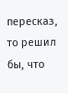пересказ, то решил бы, что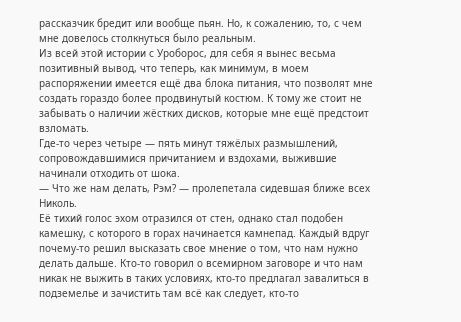рассказчик бредит или вообще пьян. Но, к сожалению, то, с чем мне довелось столкнуться было реальным.
Из всей этой истории с Уроборос, для себя я вынес весьма позитивный вывод, что теперь, как минимум, в моем распоряжении имеется ещё два блока питания, что позволят мне создать гораздо более продвинутый костюм. К тому же стоит не забывать о наличии жёстких дисков, которые мне ещё предстоит взломать.
Где-то через четыре — пять минут тяжёлых размышлений, сопровождавшимися причитанием и вздохами, выжившие начинали отходить от шока.
— Что же нам делать, Рэм? — пролепетала сидевшая ближе всех Николь.
Её тихий голос эхом отразился от стен, однако стал подобен камешку, с которого в горах начинается камнепад. Каждый вдруг почему-то решил высказать свое мнение о том, что нам нужно делать дальше. Кто-то говорил о всемирном заговоре и что нам никак не выжить в таких условиях, кто-то предлагал завалиться в подземелье и зачистить там всё как следует, кто-то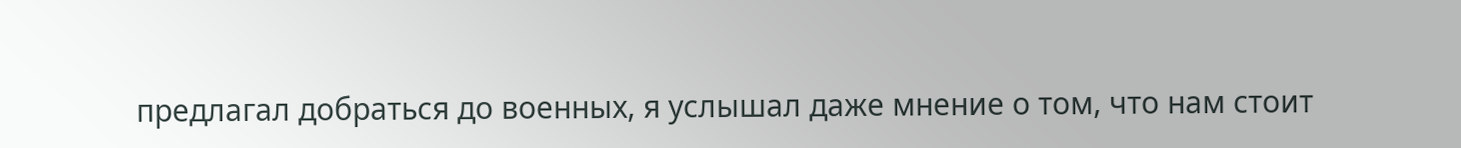предлагал добраться до военных, я услышал даже мнение о том, что нам стоит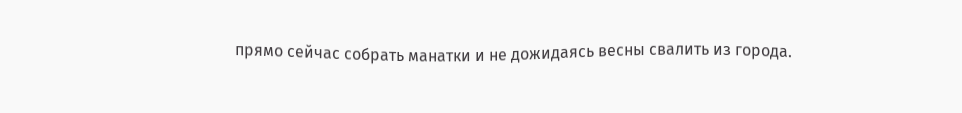прямо сейчас собрать манатки и не дожидаясь весны свалить из города.